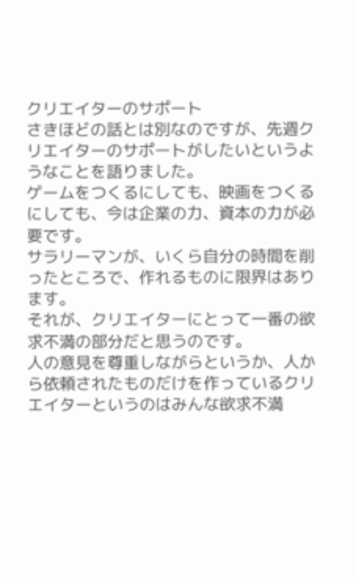クリエイターのサポート
さきほどの話とは別なのですが、先週クリエイターのサポートがしたいというようなことを語りました。
ゲームをつくるにしても、映画をつくるにしても、今は企業の力、資本の力が必要です。
サラリーマンが、いくら自分の時間を削ったところで、作れるものに限界はあります。
それが、クリエイターにとって一番の欲求不満の部分だと思うのです。
人の意見を尊重しながらというか、人から依頼されたものだけを作っているクリエイターというのはみんな欲求不満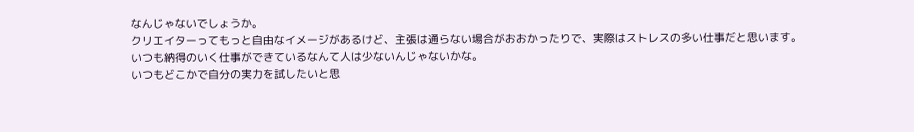なんじゃないでしょうか。
クリエイターってもっと自由なイメージがあるけど、主張は通らない場合がおおかったりで、実際はストレスの多い仕事だと思います。
いつも納得のいく仕事ができているなんて人は少ないんじゃないかな。
いつもどこかで自分の実力を試したいと思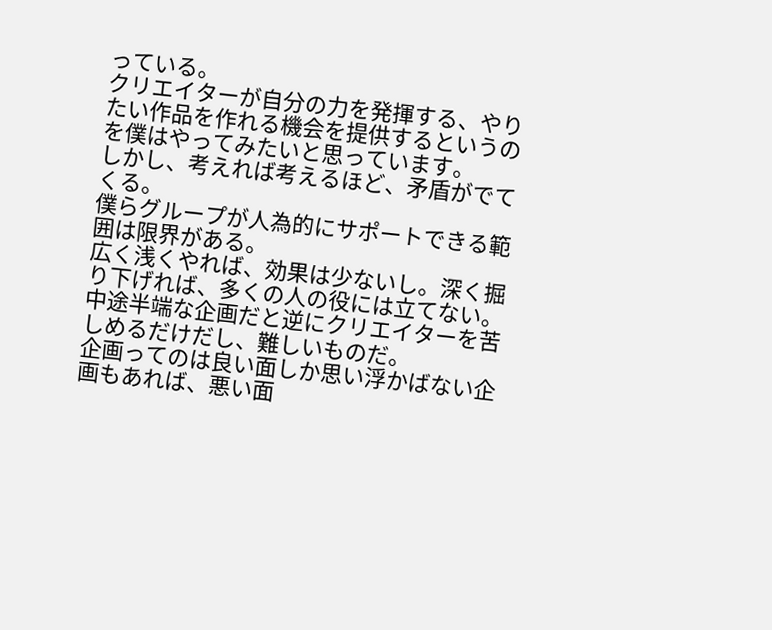っている。
クリエイターが自分の力を発揮する、やりたい作品を作れる機会を提供するというのを僕はやってみたいと思っています。
しかし、考えれば考えるほど、矛盾がでてくる。
僕らグループが人為的にサポートできる範囲は限界がある。
広く浅くやれば、効果は少ないし。深く掘り下げれば、多くの人の役には立てない。
中途半端な企画だと逆にクリエイターを苦しめるだけだし、難しいものだ。
企画ってのは良い面しか思い浮かばない企画もあれば、悪い面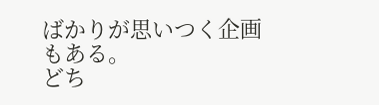ばかりが思いつく企画もある。
どち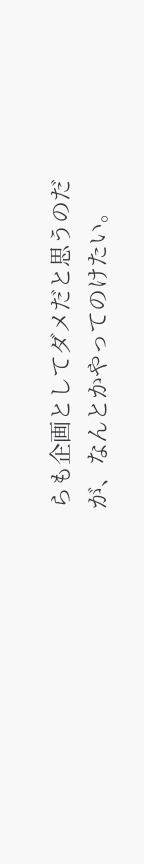らも企画としてダメだと思うのだが、なんとかやってのけたい。